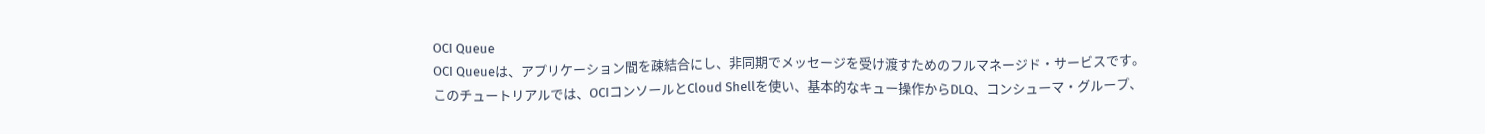OCI Queue
OCI Queueは、アプリケーション間を疎結合にし、非同期でメッセージを受け渡すためのフルマネージド・サービスです。
このチュートリアルでは、OCIコンソールとCloud Shellを使い、基本的なキュー操作からDLQ、コンシューマ・グループ、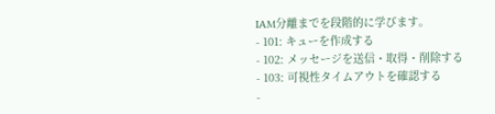IAM分離までを段階的に学びます。
- 101: キューを作成する
- 102: メッセージを送信・取得・削除する
- 103: 可視性タイムアウトを確認する
-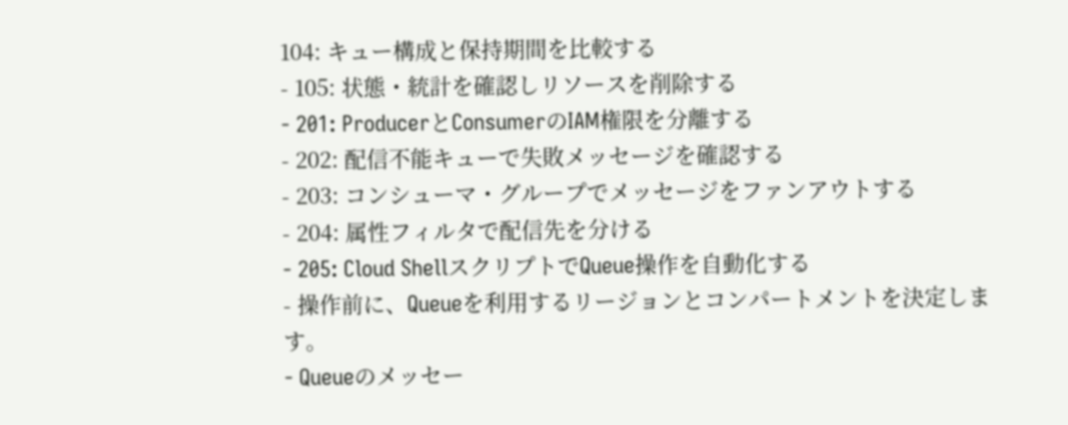104: キュー構成と保持期間を比較する
- 105: 状態・統計を確認しリソースを削除する
- 201: ProducerとConsumerのIAM権限を分離する
- 202: 配信不能キューで失敗メッセージを確認する
- 203: コンシューマ・グループでメッセージをファンアウトする
- 204: 属性フィルタで配信先を分ける
- 205: Cloud ShellスクリプトでQueue操作を自動化する
- 操作前に、Queueを利用するリージョンとコンパートメントを決定します。
- Queueのメッセー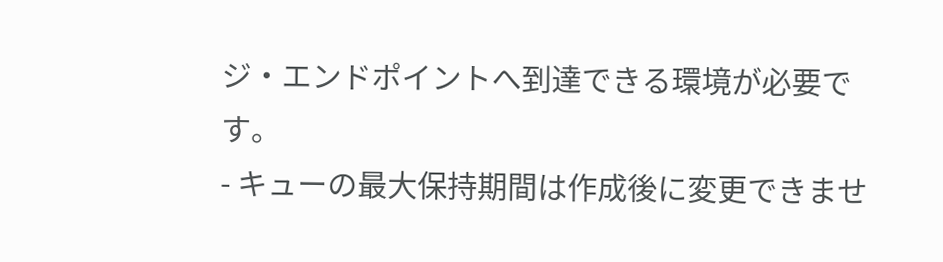ジ・エンドポイントへ到達できる環境が必要です。
- キューの最大保持期間は作成後に変更できませ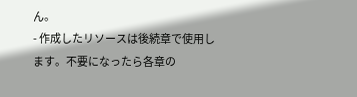ん。
- 作成したリソースは後続章で使用します。不要になったら各章の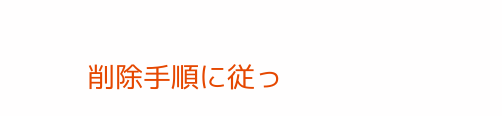削除手順に従っ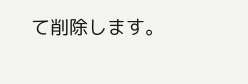て削除します。